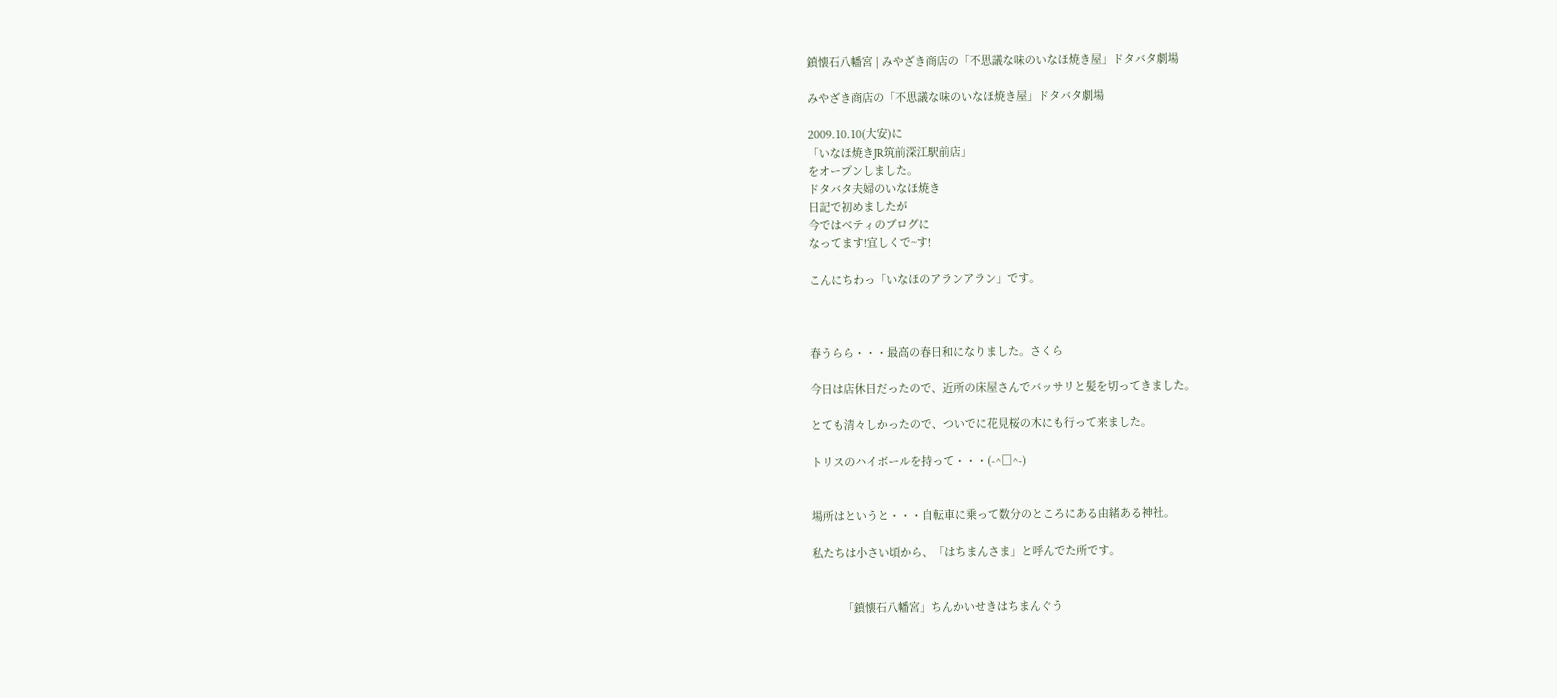鎮懐石八幡宮 | みやざき商店の「不思議な味のいなほ焼き屋」ドタバタ劇場

みやざき商店の「不思議な味のいなほ焼き屋」ドタバタ劇場

2009.10.10(大安)に
「いなほ焼きJR筑前深江駅前店」
をオープンしました。
ドタバタ夫婦のいなほ焼き
日記で初めましたが
今ではベティのブログに
なってます!宜しくで~す!

こんにちわっ「いなほのアランアラン」です。



春うらら・・・最高の春日和になりました。さくら

今日は店休日だったので、近所の床屋さんでバッサリと髪を切ってきました。

とても清々しかったので、ついでに花見桜の木にも行って来ました。

トリスのハイボールを持って・・・(-^□^-)


場所はというと・・・自転車に乗って数分のところにある由緒ある神社。

私たちは小さい頃から、「はちまんさま」と呼んでた所です。


          「鎮懐石八幡宮」ちんかいせきはちまんぐう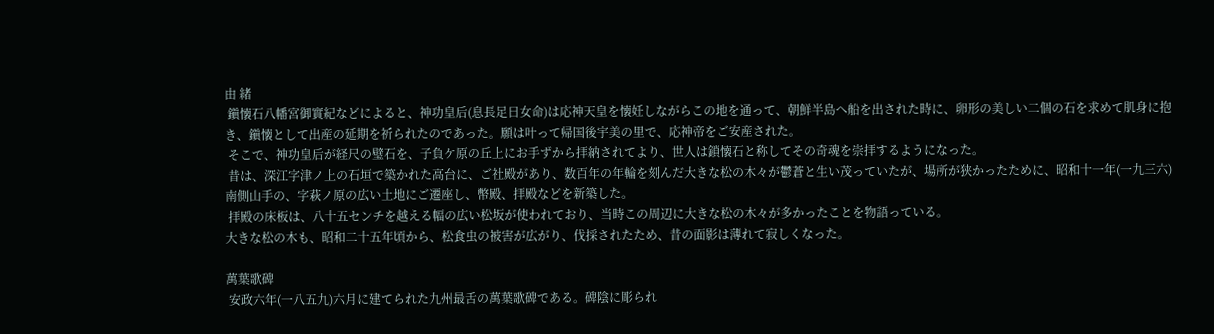由 緒
 鎭懐石八幡宮御實紀などによると、神功皇后(息長足日女命)は応神天皇を懐妊しながらこの地を通って、朝鮮半島へ船を出された時に、卵形の美しい二個の石を求めて肌身に抱き、鎭懐として出産の延期を祈られたのであった。願は叶って帰国後宇美の里で、応神帝をご安産された。
 そこで、神功皇后が経尺の璧石を、子負ケ原の丘上にお手ずから拝納されてより、世人は鎖懐石と称してその奇魂を崇拝するようになった。
 昔は、深江字津ノ上の石垣で築かれた高台に、ご社殿があり、数百年の年輪を刻んだ大きな松の木々が鬱蒼と生い茂っていたが、場所が狭かったために、昭和十一年(一九三六)南側山手の、字萩ノ原の広い土地にご遷座し、幣殿、拝殿などを新築した。
 拝殿の床板は、八十五センチを越える幅の広い松坂が使われており、当時この周辺に大きな松の木々が多かったことを物語っている。
大きな松の木も、昭和二十五年頃から、松食虫の被害が広がり、伐採されたため、昔の面影は薄れて寂しくなった。

萬葉歌碑
 安政六年(一八五九)六月に建てられた九州最舌の萬葉歌碑である。碑陰に彫られ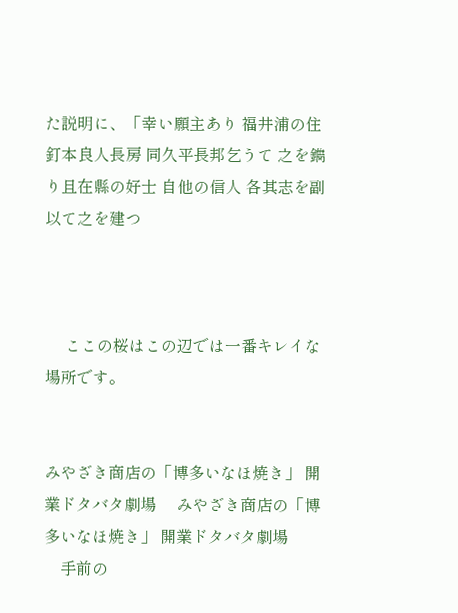た説明に、「幸い願主あり 福井浦の住 釘本良人長房 同久平長邦乞うて 之を鐫り且在縣の好士 自他の信人 各其志を副 以て之を建つ



     ここの桜はこの辺では一番キレイな場所です。


みやざき商店の「博多いなほ焼き」 開業ドタバタ劇場     みやざき商店の「博多いなほ焼き」 開業ドタバタ劇場
    手前の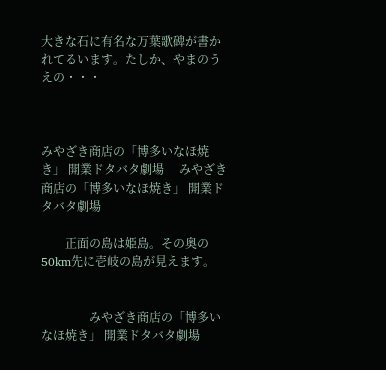大きな石に有名な万葉歌碑が書かれてるいます。たしか、やまのうえの・・・



みやざき商店の「博多いなほ焼き」 開業ドタバタ劇場     みやざき商店の「博多いなほ焼き」 開業ドタバタ劇場

        正面の島は姫島。その奥の50km先に壱岐の島が見えます。


                みやざき商店の「博多いなほ焼き」 開業ドタバタ劇場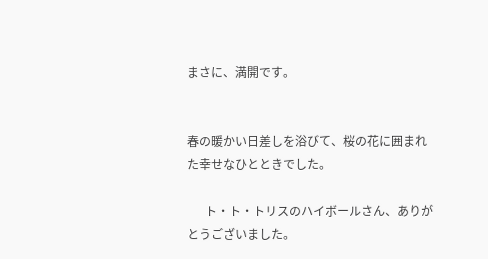まさに、満開です。


春の暖かい日差しを浴びて、桜の花に囲まれた幸せなひとときでした。

      ト・ト・トリスのハイボールさん、ありがとうございました。